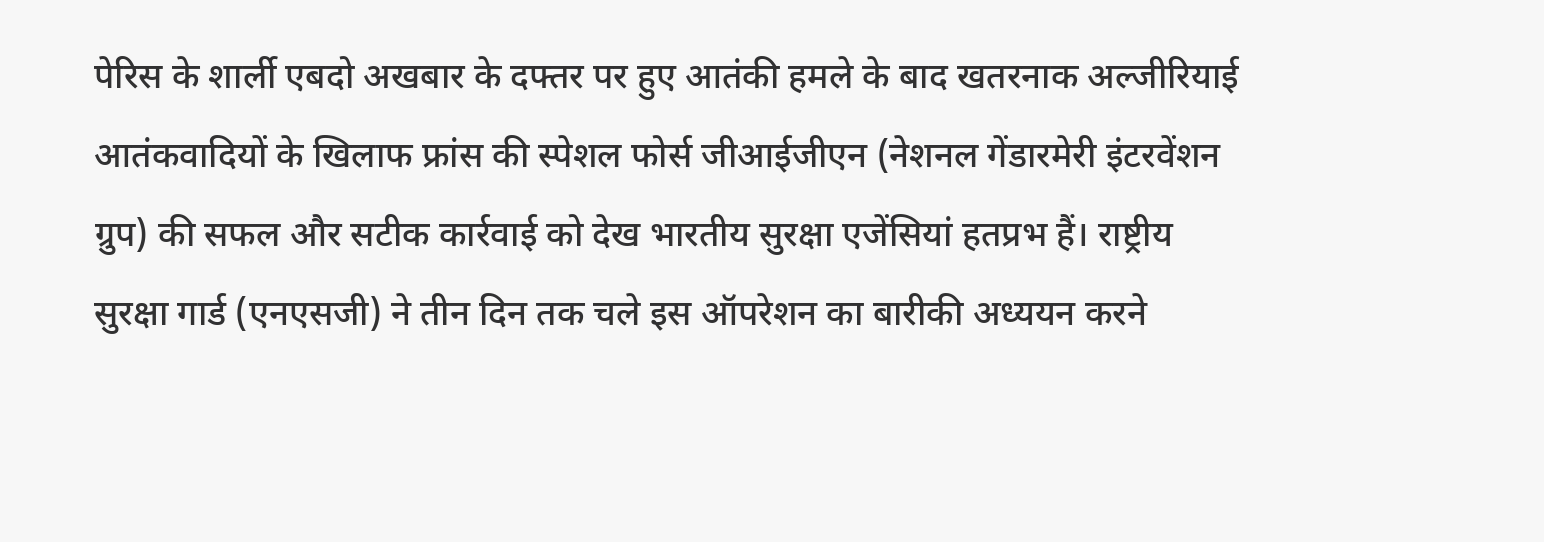पेरिस के शार्ली एबदो अखबार के दफ्तर पर हुए आतंकी हमले के बाद खतरनाक अल्जीरियाई आतंकवादियों के खिलाफ फ्रांस की स्पेशल फोर्स जीआईजीएन (नेशनल गेंडारमेरी इंटरवेंशन ग्रुप) की सफल और सटीक कार्रवाई को देख भारतीय सुरक्षा एजेंसियां हतप्रभ हैं। राष्ट्रीय सुरक्षा गार्ड (एनएसजी) ने तीन दिन तक चले इस ऑपरेशन का बारीकी अध्ययन करने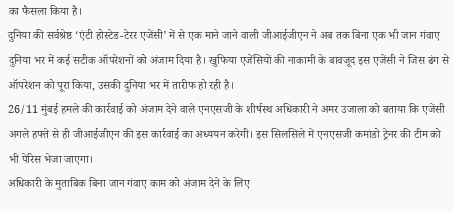का फैसला किया है।
दुनिया की सर्वश्रेष्ठ ‘एंटी होस्टेड-टेरर एजेंसी’ में से एक माने जाने वाली जीआईजीएन ने अब तक बिना एक भी जान गंवाए दुनिया भर में कई सटीक ऑपरेशनों को अंजाम दिया है। खुफिया एजेंसियों की नाकामी के बावजूद इस एजेंसी ने जिस ढंग से ऑपरेशन को पूरा किया, उसकी दुनिया भर में तारीफ हो रही है।
26/11 मुंबई हमले की कार्रवाई को अंजाम देने वाले एनएसजी के शीर्षस्थ अधिकारी ने अमर उजाला को बताया कि एजेंसी अगले हफ्ते से ही जीआईजीएन की इस कार्रवाई का अध्ययन करेगी। इस सिलसिले में एनएसजी कमांडो ट्रेनर की टीम को भी पेरिस भेजा जाएगा।
अधिकारी के मुताबिक बिना जान गंवाए काम को अंजाम देने के लिए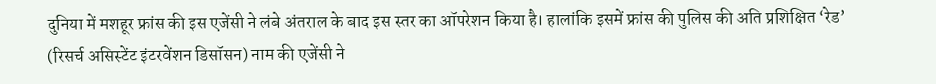दुनिया में मशहूर फ्रांस की इस एजेंसी ने लंबे अंतराल के बाद इस स्तर का ऑपरेशन किया है। हालांकि इसमें फ्रांस की पुलिस की अति प्रशिक्षित ‘रेड’ (रिसर्च असिस्टेंट इंटरवेंशन डिसॉसन) नाम की एजेंसी ने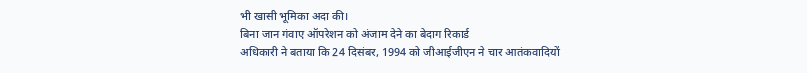भी खासी भूमिका अदा की।
बिना जान गंवाए ऑपरेशन को अंजाम देने का बेदाग रिकार्ड
अधिकारी ने बताया कि 24 दिसंबर, 1994 को जीआईजीएन ने चार आतंकवादियों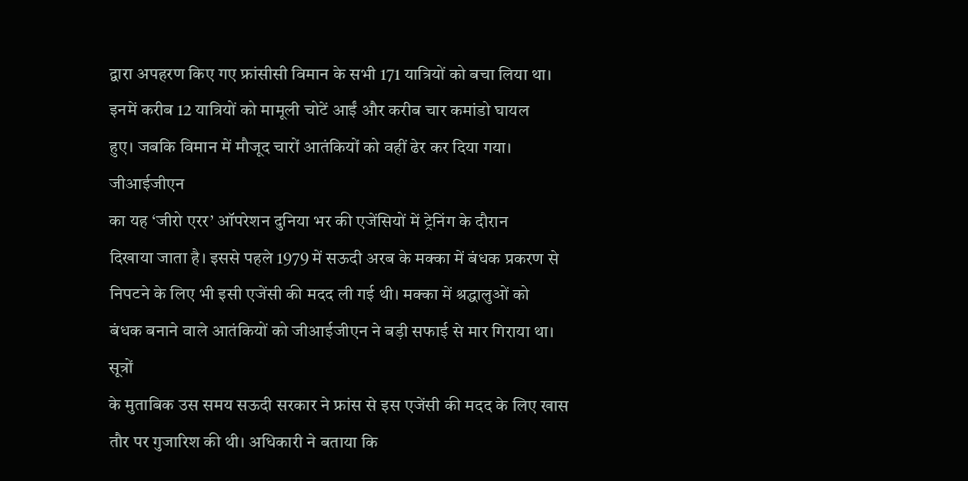द्वारा अपहरण किए गए फ्रांसीसी विमान के सभी 171 यात्रियों को बचा लिया था।
इनमें करीब 12 यात्रियों को मामूली चोटें आईं और करीब चार कमांडो घायल
हुए। जबकि विमान में मौजूद चारों आतंकियों को वहीं ढेर कर दिया गया।
जीआईजीएन
का यह ‘जीरो एरर’ ऑपरेशन दुनिया भर की एजेंसियों में ट्रेनिंग के दौरान
दिखाया जाता है। इससे पहले 1979 में सऊदी अरब के मक्का में बंधक प्रकरण से
निपटने के लिए भी इसी एजेंसी की मदद ली गई थी। मक्का में श्रद्धालुओं को
बंधक बनाने वाले आतंकियों को जीआईजीएन ने बड़ी सफाई से मार गिराया था।
सूत्रों
के मुताबिक उस समय सऊदी सरकार ने फ्रांस से इस एजेंसी की मदद के लिए खास
तौर पर गुजारिश की थी। अधिकारी ने बताया कि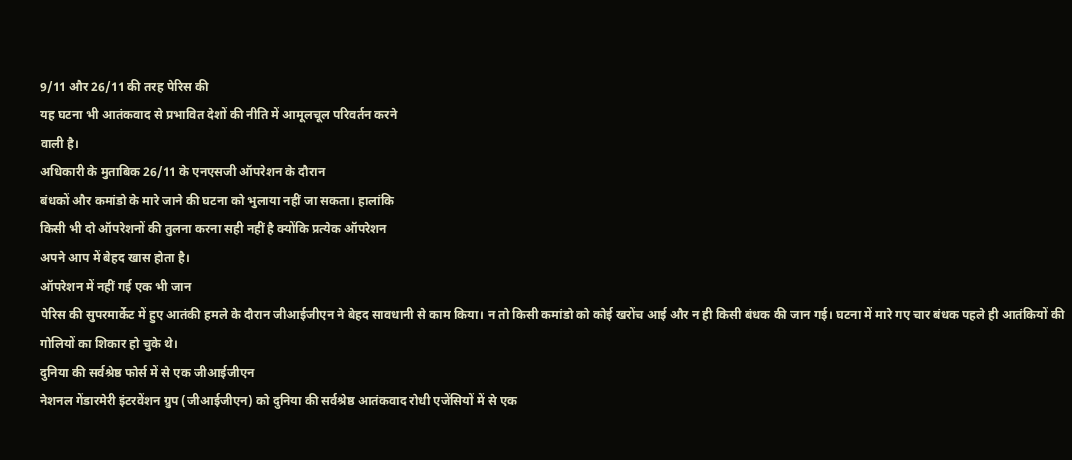9/11 और 26/11 की तरह पेरिस की
यह घटना भी आतंकवाद से प्रभावित देशों की नीति में आमूलचूल परिवर्तन करने
वाली है।
अधिकारी के मुताबिक 26/11 के एनएसजी ऑपरेशन के दौरान
बंधकों और कमांडो के मारे जाने की घटना को भुलाया नहीं जा सकता। हालांकि
किसी भी दो ऑपरेशनों की तुलना करना सही नहीं है क्योंकि प्रत्येक ऑपरेशन
अपने आप में बेहद खास होता है।
ऑपरेशन में नहीं गई एक भी जान
पेरिस की सुपरमार्केट में हुए आतंकी हमले के दौरान जीआईजीएन ने बेहद सावधानी से काम किया। न तो किसी कमांडो को कोई खरोंच आई और न ही किसी बंधक की जान गई। घटना में मारे गए चार बंधक पहले ही आतंकियों की गोलियों का शिकार हो चुके थे।
दुनिया की सर्वश्रेष्ठ फोर्स में से एक जीआईजीएन
नेशनल गेंडारमेरी इंटरवेंशन ग्रुप (जीआईजीएन) को दुनिया की सर्वश्रेष्ठ आतंकवाद रोधी एजेंसियों में से एक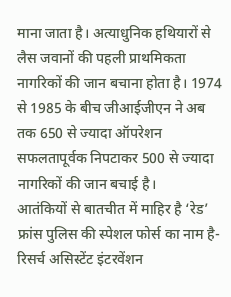माना जाता है। अत्याधुनिक हथियारों से लैस जवानों की पहली प्राथमिकता नागरिकों की जान बचाना होता है। 1974 से 1985 के बीच जीआईजीएन ने अब तक 650 से ज्यादा ऑपरेशन सफलतापूर्वक निपटाकर 500 से ज्यादा नागरिकों की जान बचाई है।
आतंकियों से बातचीत में माहिर है ‘रेड’
फ्रांस पुलिस की स्पेशल फोर्स का नाम है-रिसर्च असिस्टेंट इंटरवेंशन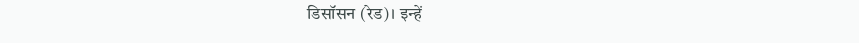डिसॉसन (रेड)। इन्हें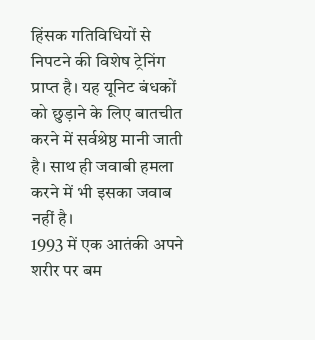हिंसक गतिविधियों से निपटने की विशेष ट्रेनिंग प्राप्त है। यह यूनिट बंधकों को छुड़ाने के लिए बातचीत करने में सर्वश्रेष्ठ मानी जाती है। साथ ही जवाबी हमला करने में भी इसका जवाब नहीं है।
1993 में एक आतंकी अपने शरीर पर बम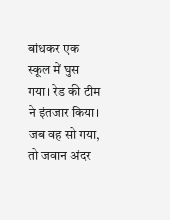बांधकर एक स्कूल में घुस गया। रेड की टीम ने इंतजार किया। जब वह सो गया, तो जवान अंदर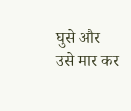घुसे और उसे मार कर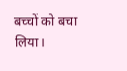बच्चों को बचा लिया।